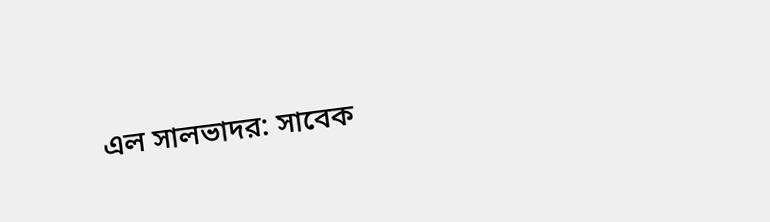এল সালভাদর: সাবেক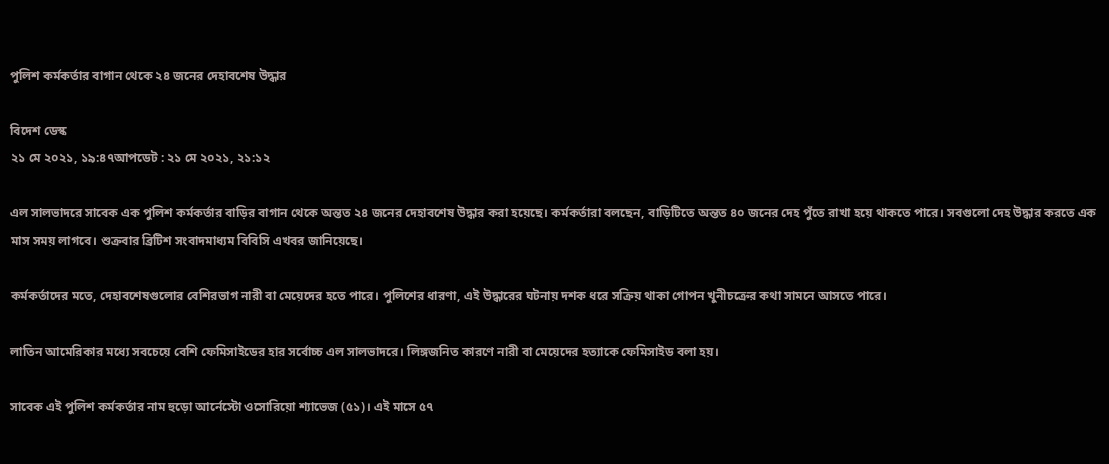পুলিশ কর্মকর্তার বাগান থেকে ২৪ জনের দেহাবশেষ উদ্ধার

বিদেশ ডেস্ক
২১ মে ২০২১, ১৯:৪৭আপডেট : ২১ মে ২০২১, ২১:১২

এল সালভাদরে সাবেক এক পুলিশ কর্মকর্তার বাড়ির বাগান থেকে অন্তত ২৪ জনের দেহাবশেষ উদ্ধার করা হয়েছে। কর্মকর্তারা বলছেন, বাড়িটিতে অন্তত ৪০ জনের দেহ পুঁতে রাখা হয়ে থাকতে পারে। সবগুলো দেহ উদ্ধার করতে এক মাস সময় লাগবে। শুক্রবার ব্রিটিশ সংবাদমাধ্যম বিবিসি এখবর জানিয়েছে।

কর্মকর্তাদের মতে, দেহাবশেষগুলোর বেশিরভাগ নারী বা মেয়েদের হতে পারে। পুলিশের ধারণা, এই উদ্ধারের ঘটনায় দশক ধরে সক্রিয় থাকা গোপন খুনীচক্রের কথা সামনে আসতে পারে।

লাতিন আমেরিকার মধ্যে সবচেয়ে বেশি ফেমিসাইডের হার সর্বোচ্চ এল সালভাদরে। লিঙ্গজনিত কারণে নারী বা মেয়েদের হত্যাকে ফেমিসাইড বলা হয়।

সাবেক এই পুলিশ কর্মকর্তার নাম হুড়ো আর্নেস্টো ওসোরিয়ো শ্যাভেজ (৫১)। এই মাসে ৫৭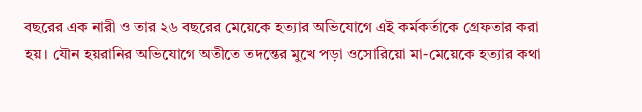বছরের এক নারী ও তার ২৬ বছরের মেয়েকে হত্যার অভিযোগে এই কর্মকর্তাকে গ্রেফতার করা হয়। যৌন হয়রানির অভিযোগে অতীতে তদন্তের মুখে পড়া ওসোরিয়ো মা-মেয়েকে হত্যার কথা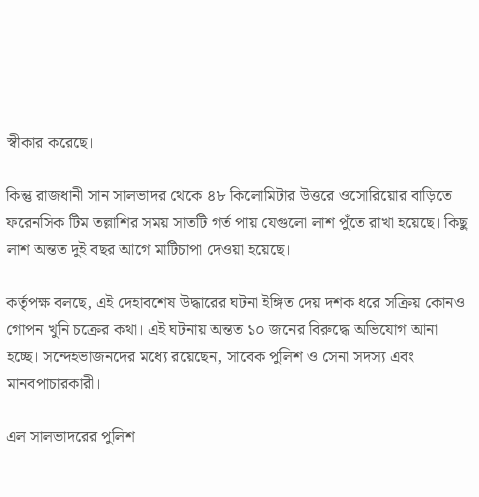স্বীকার করেছে।

কিন্তু রাজধানী সান সালভাদর থেকে ৪৮ কিলোমিটার উত্তরে ওসোরিয়োর বাড়িতে ফরেনসিক টিম তল্লাশির সময় সাতটি গর্ত পায় যেগুলো লাশ পুঁতে রাখা হয়েছে। কিছু লাশ অন্তত দুই বছর আগে মাটিচাপা দেওয়া হয়েছে।

কর্তৃপক্ষ বলছে, এই দেহাবশেষ উদ্ধারের ঘটনা ইঙ্গিত দেয় দশক ধরে সক্রিয় কোনও গোপন খুনি চক্রের কথা। এই ঘটনায় অন্তত ১০ জনের বিরুদ্ধে অভিযোগ আনা হচ্ছে। সন্দেহভাজনদের মধ্যে রয়েছেন, সাবেক পুলিশ ও সেনা সদস্য এবং মানবপাচারকারী।

এল সালভাদরের পুলিশ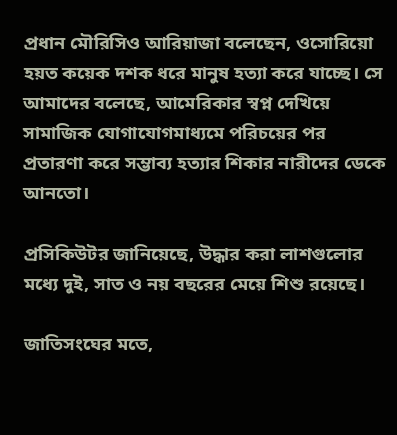প্রধান মৌরিসিও আরিয়াজা বলেছেন, ওসোরিয়ো হয়ত কয়েক দশক ধরে মানুষ হত্যা করে যাচ্ছে। সে আমাদের বলেছে, আমেরিকার স্বপ্ন দেখিয়ে সামাজিক যোগাযোগমাধ্যমে পরিচয়ের পর প্রতারণা করে সম্ভাব্য হত্যার শিকার নারীদের ডেকে আনতো।

প্রসিকিউটর জানিয়েছে, উদ্ধার করা লাশগুলোর মধ্যে দুই, সাত ও নয় বছরের মেয়ে শিশু রয়েছে।

জাতিসংঘের মতে,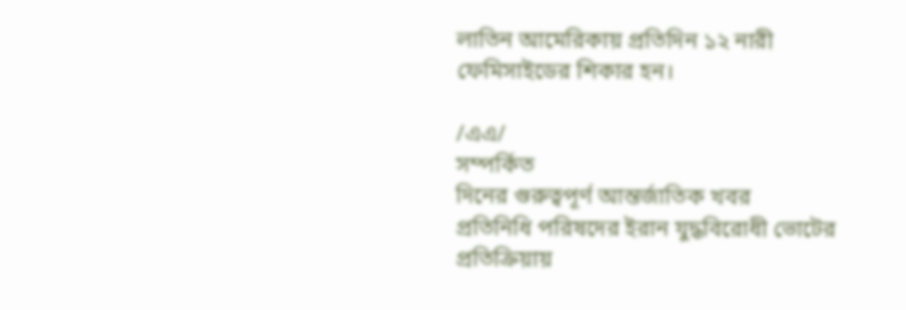লাতিন আমেরিকায় প্রতিদিন ১২ নারী ফেমিসাইডের শিকার হন।

/এএ/
সম্পর্কিত
দিনের গুরুত্বপূর্ণ আন্তর্জাতিক খবর
প্রতিনিধি পরিষদের ইরান যুদ্ধবিরোধী ভোটের প্রতিক্রিয়ায়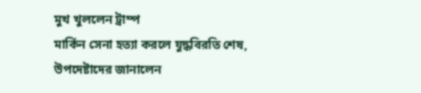মুখ খুললেন ট্রাম্প
মার্কিন সেনা হত্যা করলে যুদ্ধবিরতি শেষ, উপদেষ্টাদের জানালেন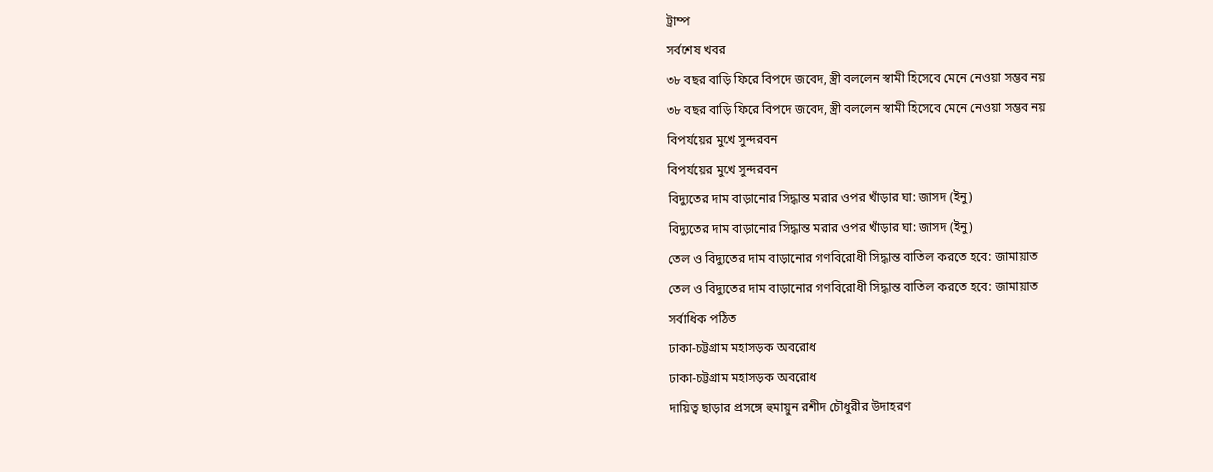ট্রাম্প
সর্বশেষ খবর
৩৮ বছর বাড়ি ফিরে বিপদে জবেদ, স্ত্রী বললেন স্বামী হিসেবে মেনে নেওয়া সম্ভব নয়
৩৮ বছর বাড়ি ফিরে বিপদে জবেদ, স্ত্রী বললেন স্বামী হিসেবে মেনে নেওয়া সম্ভব নয়
বিপর্যয়ের মুখে সুন্দরবন
বিপর্যয়ের মুখে সুন্দরবন
বিদ্যুতের দাম বাড়ানোর সিদ্ধান্ত মরার ওপর খাঁড়ার ঘা: জাসদ (ইনু)
বিদ্যুতের দাম বাড়ানোর সিদ্ধান্ত মরার ওপর খাঁড়ার ঘা: জাসদ (ইনু)
তেল ও বিদ্যুতের দাম বাড়ানোর গণবিরোধী সিদ্ধান্ত বাতিল করতে হবে: জামায়াত
তেল ও বিদ্যুতের দাম বাড়ানোর গণবিরোধী সিদ্ধান্ত বাতিল করতে হবে: জামায়াত
সর্বাধিক পঠিত
ঢাকা-চট্টগ্রাম মহাসড়ক অবরোধ
ঢাকা-চট্টগ্রাম মহাসড়ক অবরোধ
দায়িত্ব ছাড়ার প্রসঙ্গে হুমায়ুন রশীদ চৌধুরীর উদাহরণ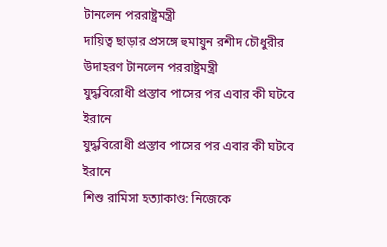টানলেন পররাষ্ট্রমন্ত্রী
দায়িত্ব ছাড়ার প্রসঙ্গে হুমায়ুন রশীদ চৌধুরীর উদাহরণ টানলেন পররাষ্ট্রমন্ত্রী
যুদ্ধবিরোধী প্রস্তাব পাসের পর এবার কী ঘটবে ইরানে
যুদ্ধবিরোধী প্রস্তাব পাসের পর এবার কী ঘটবে ইরানে
শিশু রামিসা হত্যাকাণ্ড: নিজেকে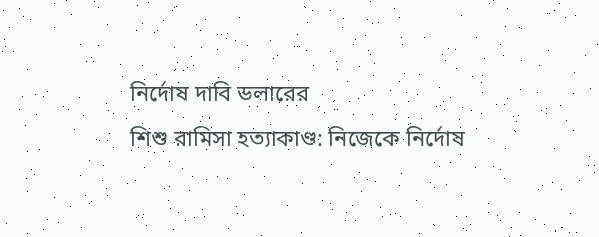নির্দোষ দাবি ডলারের
শিশু রামিসা হত্যাকাণ্ড: নিজেকে নির্দোষ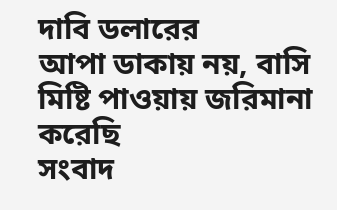দাবি ডলারের
আপা ডাকায় নয়, বাসি মিষ্টি পাওয়ায় জরিমানা করেছি
সংবাদ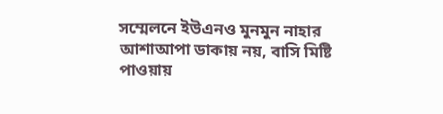সম্মেলনে ইউএনও মুনমুন নাহার আশাআপা ডাকায় নয়, বাসি মিষ্টি পাওয়ায়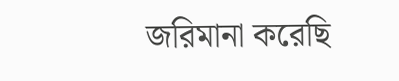জরিমানা করেছি